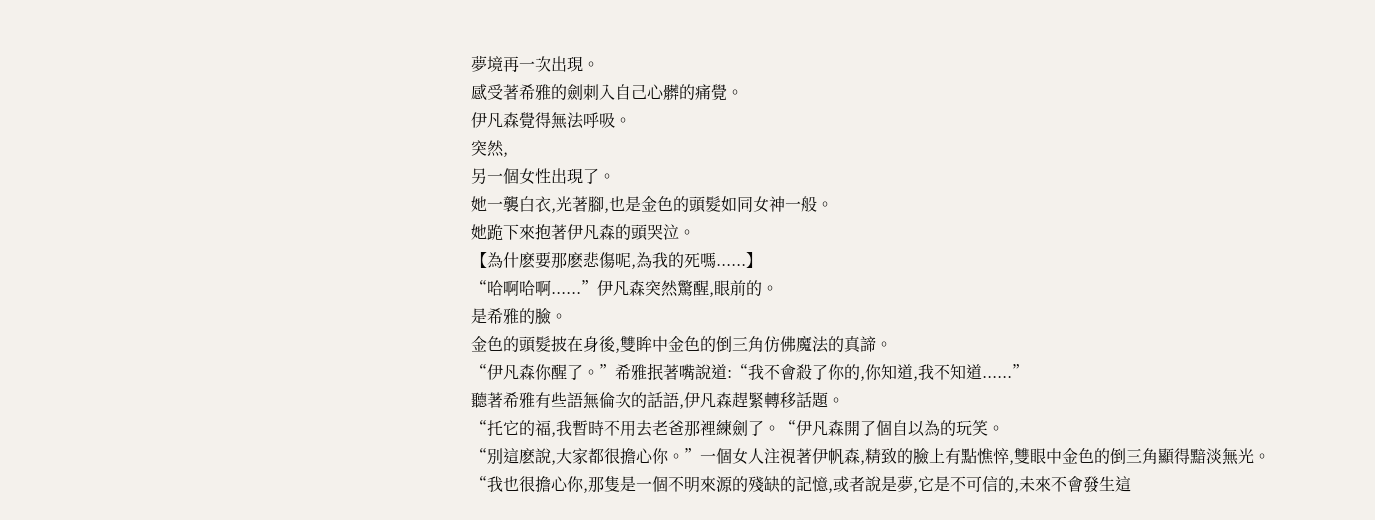夢境再一次出現。
感受著希雅的劍刺入自己心髒的痛覺。
伊凡森覺得無法呼吸。
突然,
另一個女性出現了。
她一襲白衣,光著腳,也是金色的頭髮如同女神一般。
她跪下來抱著伊凡森的頭哭泣。
【為什麽要那麽悲傷呢,為我的死嗎......】
“哈啊哈啊......”伊凡森突然驚醒,眼前的。
是希雅的臉。
金色的頭髮披在身後,雙眸中金色的倒三角仿佛魔法的真諦。
“伊凡森你醒了。”希雅抿著嘴說道:“我不會殺了你的,你知道,我不知道......”
聽著希雅有些語無倫次的話語,伊凡森趕緊轉移話題。
“托它的福,我暫時不用去老爸那裡練劍了。“伊凡森開了個自以為的玩笑。
“別這麽說,大家都很擔心你。”一個女人注視著伊帆森,精致的臉上有點憔悴,雙眼中金色的倒三角顯得黯淡無光。
“我也很擔心你,那隻是一個不明來源的殘缺的記憶,或者說是夢,它是不可信的,未來不會發生這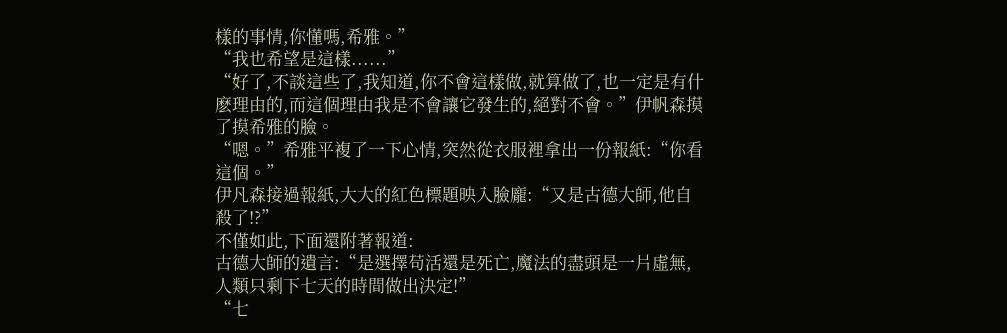樣的事情,你懂嗎,希雅。”
“我也希望是這樣......”
“好了,不談這些了,我知道,你不會這樣做,就算做了,也一定是有什麽理由的,而這個理由我是不會讓它發生的,絕對不會。”伊帆森摸了摸希雅的臉。
“嗯。”希雅平複了一下心情,突然從衣服裡拿出一份報紙:“你看這個。”
伊凡森接過報紙,大大的紅色標題映入臉龐:“又是古德大師,他自殺了!?”
不僅如此,下面還附著報道:
古德大師的遺言:“是選擇苟活還是死亡,魔法的盡頭是一片虛無,人類只剩下七天的時間做出決定!”
“七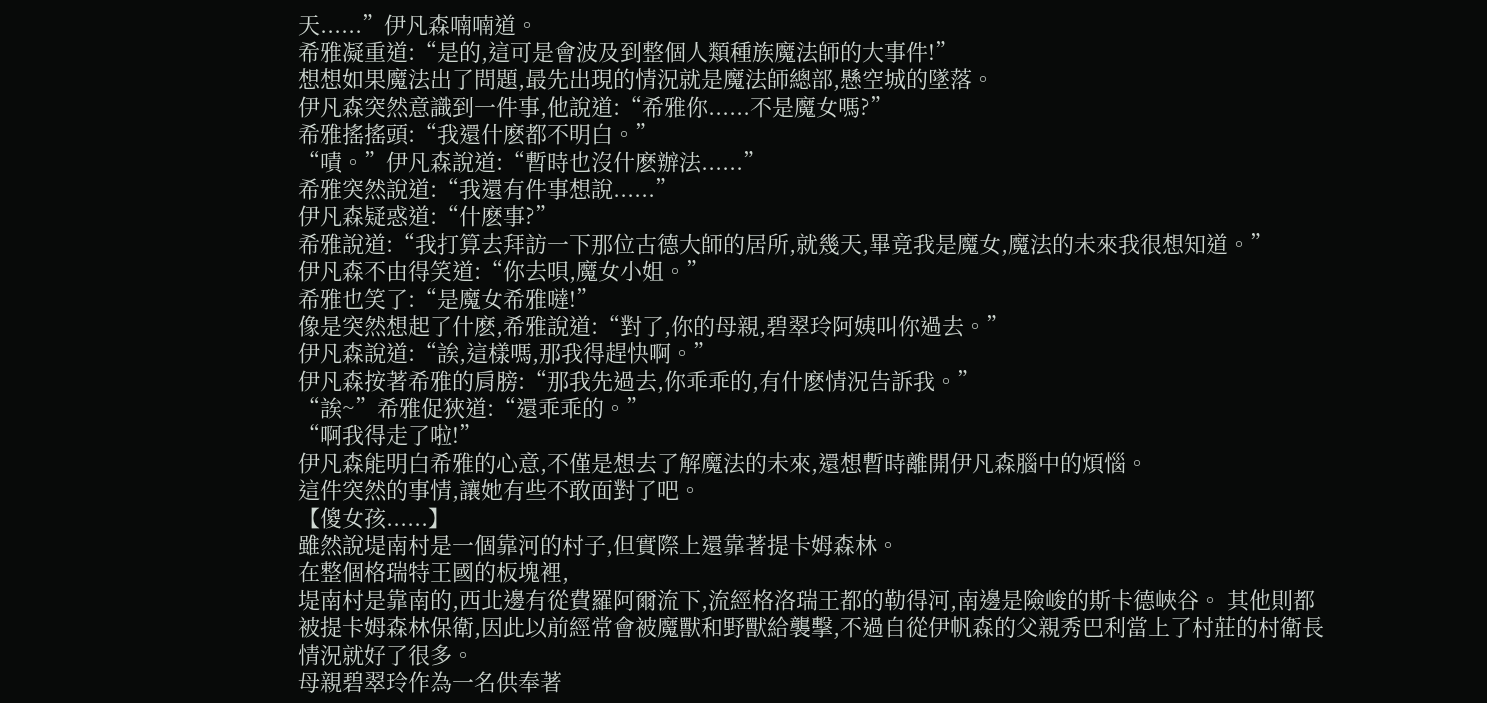天......”伊凡森喃喃道。
希雅凝重道:“是的,這可是會波及到整個人類種族魔法師的大事件!”
想想如果魔法出了問題,最先出現的情況就是魔法師總部,懸空城的墜落。
伊凡森突然意識到一件事,他說道:“希雅你......不是魔女嗎?”
希雅搖搖頭:“我還什麽都不明白。”
“嘖。”伊凡森說道:“暫時也沒什麽辦法......”
希雅突然說道:“我還有件事想說......”
伊凡森疑惑道:“什麽事?”
希雅說道:“我打算去拜訪一下那位古德大師的居所,就幾天,畢竟我是魔女,魔法的未來我很想知道。”
伊凡森不由得笑道:“你去唄,魔女小姐。”
希雅也笑了:“是魔女希雅噠!”
像是突然想起了什麽,希雅說道:“對了,你的母親,碧翠玲阿姨叫你過去。”
伊凡森說道:“誒,這樣嗎,那我得趕快啊。”
伊凡森按著希雅的肩膀:“那我先過去,你乖乖的,有什麽情況告訴我。”
“誒~”希雅促狹道:“還乖乖的。”
“啊我得走了啦!”
伊凡森能明白希雅的心意,不僅是想去了解魔法的未來,還想暫時離開伊凡森腦中的煩惱。
這件突然的事情,讓她有些不敢面對了吧。
【傻女孩......】
雖然說堤南村是一個靠河的村子,但實際上還靠著提卡姆森林。
在整個格瑞特王國的板塊裡,
堤南村是靠南的,西北邊有從費羅阿爾流下,流經格洛瑞王都的勒得河,南邊是險峻的斯卡德峽谷。 其他則都被提卡姆森林保衛,因此以前經常會被魔獸和野獸給襲擊,不過自從伊帆森的父親秀巴利當上了村莊的村衛長情況就好了很多。
母親碧翠玲作為一名供奉著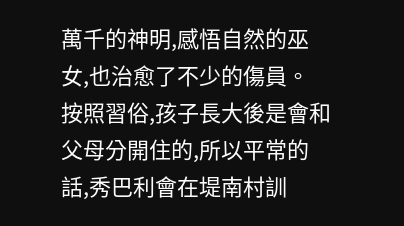萬千的神明,感悟自然的巫女,也治愈了不少的傷員。
按照習俗,孩子長大後是會和父母分開住的,所以平常的話,秀巴利會在堤南村訓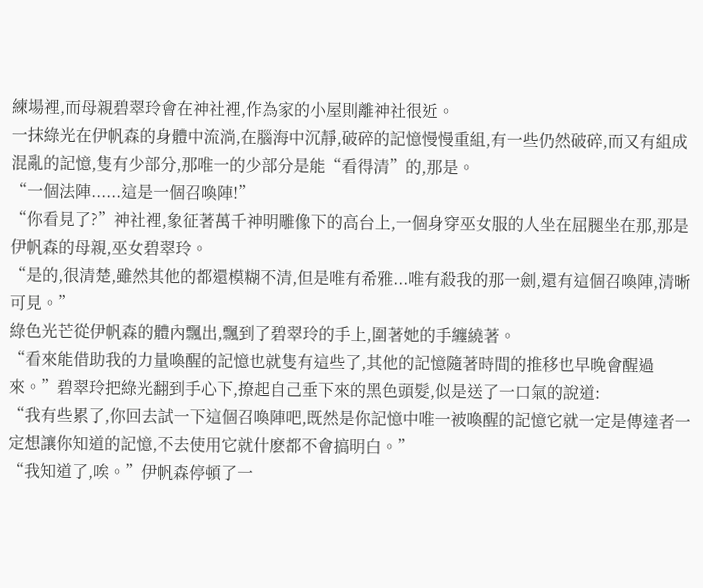練場裡,而母親碧翠玲會在神社裡,作為家的小屋則離神社很近。
一抹綠光在伊帆森的身體中流淌,在腦海中沉靜,破碎的記憶慢慢重組,有一些仍然破碎,而又有組成混亂的記憶,隻有少部分,那唯一的少部分是能“看得清”的,那是。
“一個法陣......這是一個召喚陣!”
“你看見了?”神社裡,象征著萬千神明雕像下的高台上,一個身穿巫女服的人坐在屈腿坐在那,那是伊帆森的母親,巫女碧翠玲。
“是的,很清楚,雖然其他的都還模糊不清,但是唯有希雅...唯有殺我的那一劍,還有這個召喚陣,清晰可見。”
綠色光芒從伊帆森的體內飄出,飄到了碧翠玲的手上,圍著她的手纏繞著。
“看來能借助我的力量喚醒的記憶也就隻有這些了,其他的記憶隨著時間的推移也早晚會醒過來。”碧翠玲把綠光翻到手心下,撩起自己垂下來的黑色頭髮,似是送了一口氣的說道:
“我有些累了,你回去試一下這個召喚陣吧,既然是你記憶中唯一被喚醒的記憶它就一定是傳達者一定想讓你知道的記憶,不去使用它就什麽都不會搞明白。”
“我知道了,唉。”伊帆森停頓了一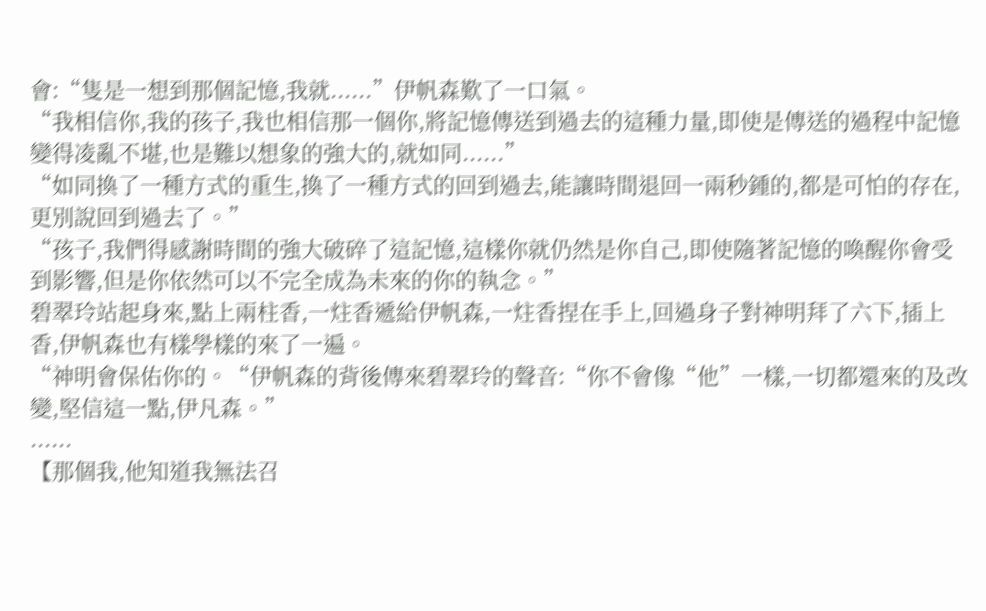會:“隻是一想到那個記憶,我就......”伊帆森歎了一口氣。
“我相信你,我的孩子,我也相信那一個你,將記憶傳送到過去的這種力量,即使是傳送的過程中記憶變得凌亂不堪,也是難以想象的強大的,就如同......”
“如同換了一種方式的重生,換了一種方式的回到過去,能讓時間退回一兩秒鍾的,都是可怕的存在,更別說回到過去了。”
“孩子,我們得感謝時間的強大破碎了這記憶,這樣你就仍然是你自己,即使隨著記憶的喚醒你會受到影響,但是你依然可以不完全成為未來的你的執念。”
碧翠玲站起身來,點上兩柱香,一炷香遞給伊帆森,一炷香捏在手上,回過身子對神明拜了六下,插上香,伊帆森也有樣學樣的來了一遍。
“神明會保佑你的。“伊帆森的背後傳來碧翠玲的聲音:“你不會像“他”一樣,一切都還來的及改變,堅信這一點,伊凡森。”
......
【那個我,他知道我無法召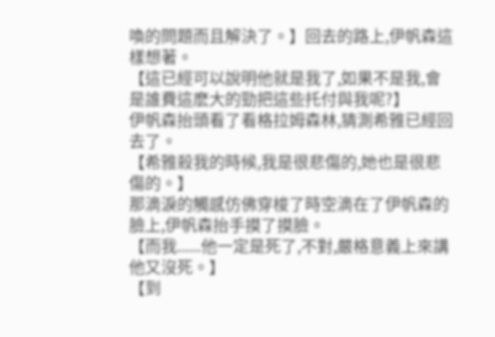喚的問題而且解決了。】回去的路上,伊帆森這樣想著。
【這已經可以說明他就是我了,如果不是我,會是誰費這麽大的勁把這些托付與我呢?】
伊帆森抬頭看了看格拉姆森林,猜測希雅已經回去了。
【希雅殺我的時候,我是很悲傷的,她也是很悲傷的。】
那滴淚的觸感仿佛穿梭了時空滴在了伊帆森的臉上,伊帆森抬手摸了摸臉。
【而我......他一定是死了,不對,嚴格意義上來講他又沒死。】
【到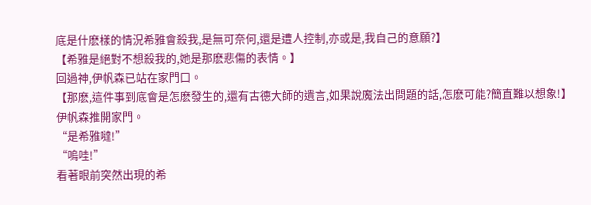底是什麽樣的情況希雅會殺我,是無可奈何,還是遭人控制,亦或是,我自己的意願?】
【希雅是絕對不想殺我的,她是那麽悲傷的表情。】
回過神,伊帆森已站在家門口。
【那麽,這件事到底會是怎麽發生的,還有古德大師的遺言,如果說魔法出問題的話,怎麽可能?簡直難以想象!】
伊帆森推開家門。
“是希雅噠!”
“嗚哇!”
看著眼前突然出現的希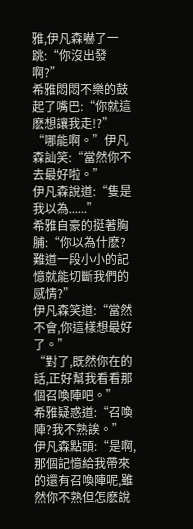雅,伊凡森嚇了一跳:“你沒出發啊?”
希雅悶悶不樂的鼓起了嘴巴:“你就這麽想讓我走!?”
“哪能啊。”伊凡森訕笑:“當然你不去最好啦。”
伊凡森說道:“隻是我以為......”
希雅自豪的挺著胸脯:“你以為什麽?難道一段小小的記憶就能切斷我們的感情?”
伊凡森笑道:“當然不會,你這樣想最好了。”
“對了,既然你在的話,正好幫我看看那個召喚陣吧。”
希雅疑惑道:“召喚陣?我不熟誒。”
伊凡森點頭:“是啊,那個記憶給我帶來的還有召喚陣呢,雖然你不熟但怎麽說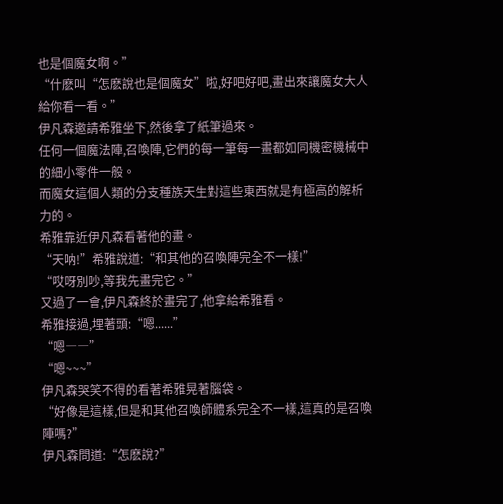也是個魔女啊。”
“什麽叫“怎麽說也是個魔女”啦,好吧好吧,畫出來讓魔女大人給你看一看。”
伊凡森邀請希雅坐下,然後拿了紙筆過來。
任何一個魔法陣,召喚陣,它們的每一筆每一畫都如同機密機械中的細小零件一般。
而魔女這個人類的分支種族天生對這些東西就是有極高的解析力的。
希雅靠近伊凡森看著他的畫。
“天呐!”希雅說道:“和其他的召喚陣完全不一樣!”
“哎呀別吵,等我先畫完它。”
又過了一會,伊凡森終於畫完了,他拿給希雅看。
希雅接過,埋著頭:“嗯......”
“嗯――”
“嗯~~~”
伊凡森哭笑不得的看著希雅晃著腦袋。
“好像是這樣,但是和其他召喚師體系完全不一樣,這真的是召喚陣嗎?”
伊凡森問道:“怎麽說?”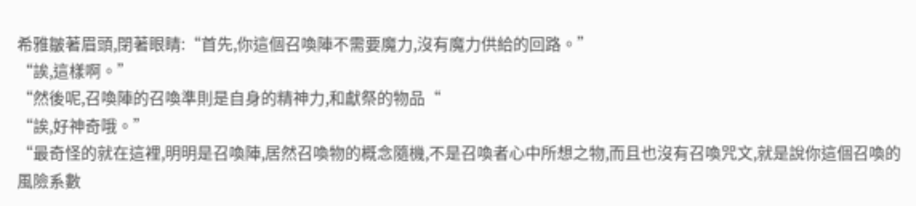希雅皺著眉頭,閉著眼睛:“首先,你這個召喚陣不需要魔力,沒有魔力供給的回路。”
“誒,這樣啊。”
“然後呢,召喚陣的召喚準則是自身的精神力,和獻祭的物品“
“誒,好神奇哦。”
“最奇怪的就在這裡,明明是召喚陣,居然召喚物的概念隨機,不是召喚者心中所想之物,而且也沒有召喚咒文,就是說你這個召喚的風險系數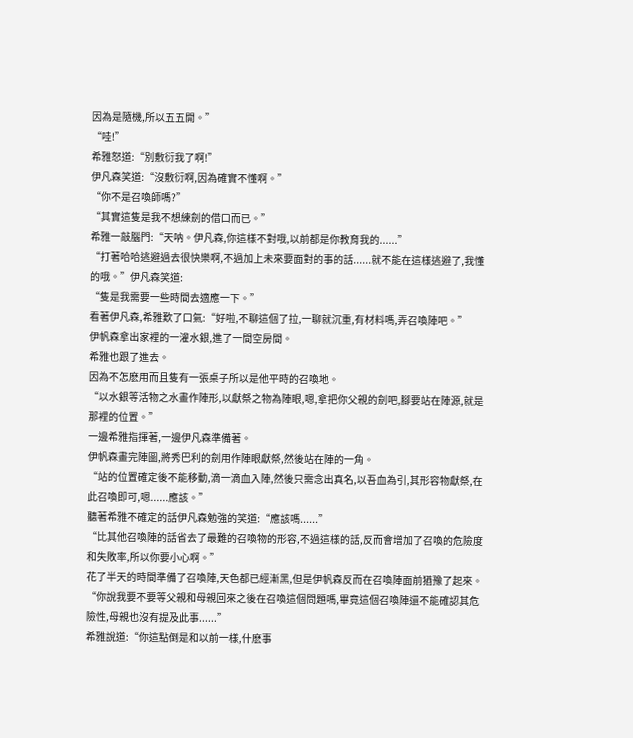因為是隨機,所以五五開。”
“哇!”
希雅怒道:“別敷衍我了啊!”
伊凡森笑道:“沒敷衍啊,因為確實不懂啊。”
“你不是召喚師嗎?”
“其實這隻是我不想練劍的借口而已。”
希雅一敲腦門:“天呐。伊凡森,你這樣不對哦,以前都是你教育我的......”
“打著哈哈逃避過去很快樂啊,不過加上未來要面對的事的話......就不能在這樣逃避了,我懂的哦。”伊凡森笑道:
“隻是我需要一些時間去適應一下。”
看著伊凡森,希雅歎了口氣:“好啦,不聊這個了拉,一聊就沉重,有材料嗎,弄召喚陣吧。”
伊帆森拿出家裡的一灌水銀,進了一間空房間。
希雅也跟了進去。
因為不怎麽用而且隻有一張桌子所以是他平時的召喚地。
“以水銀等活物之水畫作陣形,以獻祭之物為陣眼,嗯,拿把你父親的劍吧,腳要站在陣源,就是那裡的位置。”
一邊希雅指揮著,一邊伊凡森準備著。
伊帆森畫完陣圖,將秀巴利的劍用作陣眼獻祭,然後站在陣的一角。
“站的位置確定後不能移動,滴一滴血入陣,然後只需念出真名,以吾血為引,其形容物獻祭,在此召喚即可,嗯......應該。”
聽著希雅不確定的話伊凡森勉強的笑道:“應該嗎......”
“比其他召喚陣的話省去了最難的召喚物的形容,不過這樣的話,反而會增加了召喚的危險度和失敗率,所以你要小心啊。”
花了半天的時間準備了召喚陣,天色都已經漸黑,但是伊帆森反而在召喚陣面前猶豫了起來。
“你說我要不要等父親和母親回來之後在召喚這個問題嗎,畢竟這個召喚陣還不能確認其危險性,母親也沒有提及此事......”
希雅說道:“你這點倒是和以前一樣,什麽事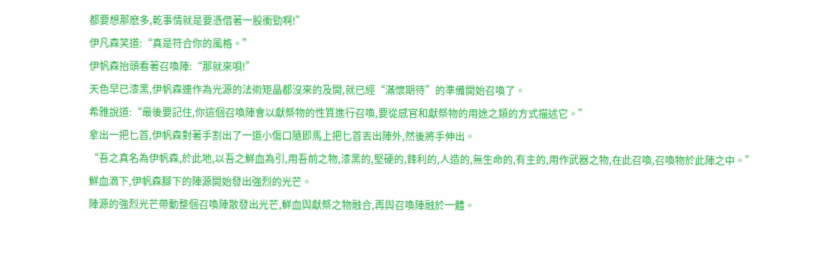都要想那麽多,乾事情就是要憑借著一股衝勁啊!”
伊凡森笑道:“真是符合你的風格。”
伊帆森抬頭看著召喚陣:“那就來唄!”
天色早已漆黑,伊帆森連作為光源的法術矩晶都沒來的及開,就已經“滿懷期待”的準備開始召喚了。
希雅說道:“最後要記住,你這個召喚陣會以獻祭物的性質進行召喚,要從感官和獻祭物的用途之類的方式描述它。”
拿出一把匕首,伊帆森對著手割出了一道小傷口隨即馬上把匕首丟出陣外,然後將手伸出。
“吾之真名為伊帆森,於此地,以吾之鮮血為引,用吾前之物,漆黑的,堅硬的,鋒利的,人造的,無生命的,有主的,用作武器之物,在此召喚,召喚物於此陣之中。”
鮮血滴下,伊帆森腳下的陣源開始發出強烈的光芒。
陣源的強烈光芒帶動整個召喚陣散發出光芒,鮮血與獻祭之物融合,再與召喚陣融於一體。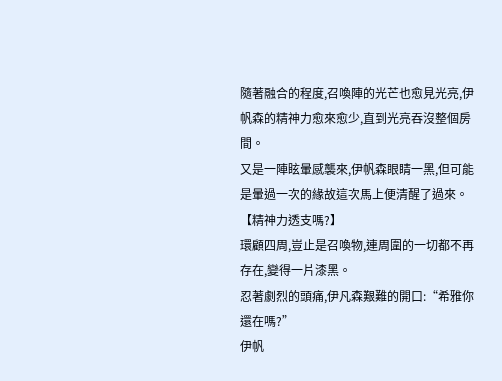隨著融合的程度,召喚陣的光芒也愈見光亮,伊帆森的精神力愈來愈少,直到光亮吞沒整個房間。
又是一陣眩暈感襲來,伊帆森眼睛一黑,但可能是暈過一次的緣故這次馬上便清醒了過來。
【精神力透支嗎?】
環顧四周,豈止是召喚物,連周圍的一切都不再存在,變得一片漆黑。
忍著劇烈的頭痛,伊凡森艱難的開口:“希雅你還在嗎?”
伊帆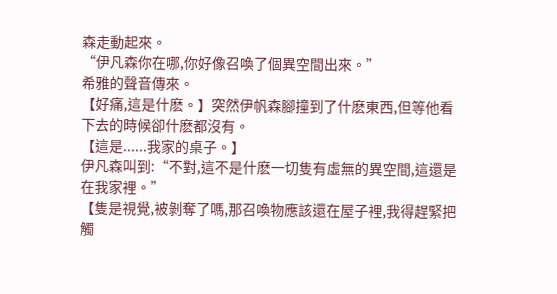森走動起來。
“伊凡森你在哪,你好像召喚了個異空間出來。”
希雅的聲音傳來。
【好痛,這是什麽。】突然伊帆森腳撞到了什麽東西,但等他看下去的時候卻什麽都沒有。
【這是......我家的桌子。】
伊凡森叫到:“不對,這不是什麽一切隻有虛無的異空間,這還是在我家裡。”
【隻是視覺,被剝奪了嗎,那召喚物應該還在屋子裡,我得趕緊把觸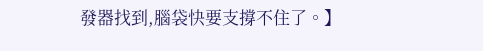發器找到,腦袋快要支撐不住了。】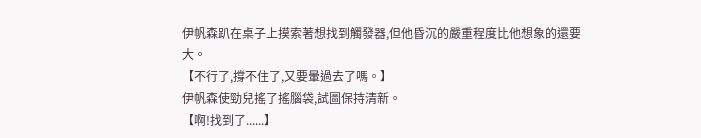伊帆森趴在桌子上摸索著想找到觸發器,但他昏沉的嚴重程度比他想象的還要大。
【不行了,撐不住了,又要暈過去了嗎。】
伊帆森使勁兒搖了搖腦袋,試圖保持清新。
【啊!找到了......】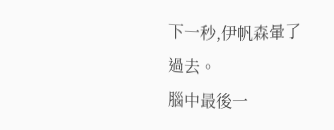下一秒,伊帆森暈了過去。
腦中最後一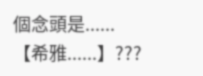個念頭是......
【希雅......】???